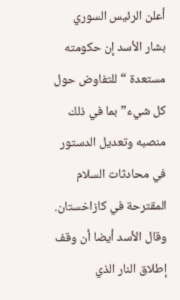أعلن الرئيس السوري بشار الأسد إن حكومته مستعدة “للتفاوض حول كل شيء” بما في ذلك منصبه وتعديل الدستور في محادثات السلام المقترحة في كازاخستان.
وقال الأسد أيضا أن وقف إطلاق النار الذي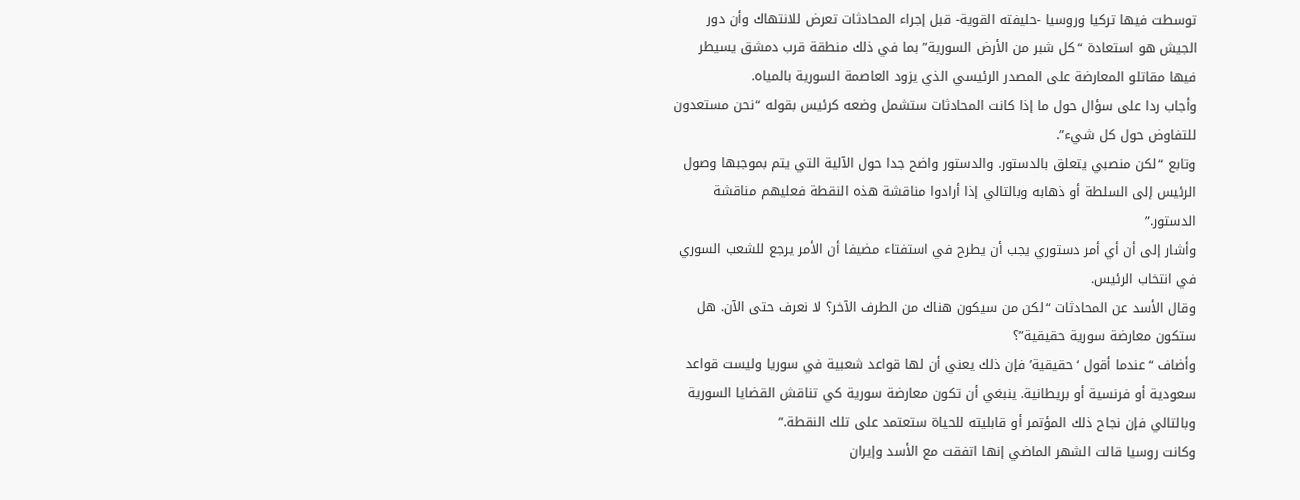توسطت فيها تركيا وروسيا -حليفته القوية- قبل إجراء المحادثات تعرض للانتهاك وأن دور الجيش هو استعادة “كل شبر من الأرض السورية” بما في ذلك منطقة قرب دمشق يسيطر فيها مقاتلو المعارضة على المصدر الرئيسي الذي يزود العاصمة السورية بالمياه.
وأجاب ردا على سؤال حول ما إذا كانت المحادثات ستشمل وضعه كرئيس بقوله “نحن مستعدون للتفاوض حول كل شيء”.
وتابع “لكن منصبي يتعلق بالدستور. والدستور واضح جدا حول الآلية التي يتم بموجبها وصول الرئيس إلى السلطة أو ذهابه وبالتالي إذا أرادوا مناقشة هذه النقطة فعليهم مناقشة الدستور.”
وأشار إلى أن أي أمر دستوري يجب أن يطرح في استفتاء مضيفا أن الأمر يرجع للشعب السوري في انتخاب الرئيس.
وقال الأسد عن المحادثات “لكن من سيكون هناك من الطرف الآخر؟ لا نعرف حتى الآن. هل ستكون معارضة سورية حقيقية”؟
وأضاف “عندما أقول ‘حقيقية’ فإن ذلك يعني أن لها قواعد شعبية في سوريا وليست قواعد سعودية أو فرنسية أو بريطانية. ينبغي أن تكون معارضة سورية كي تناقش القضايا السورية وبالتالي فإن نجاح ذلك المؤتمر أو قابليته للحياة ستعتمد على تلك النقطة.”
وكانت روسيا قالت الشهر الماضي إنها اتفقت مع الأسد وإيران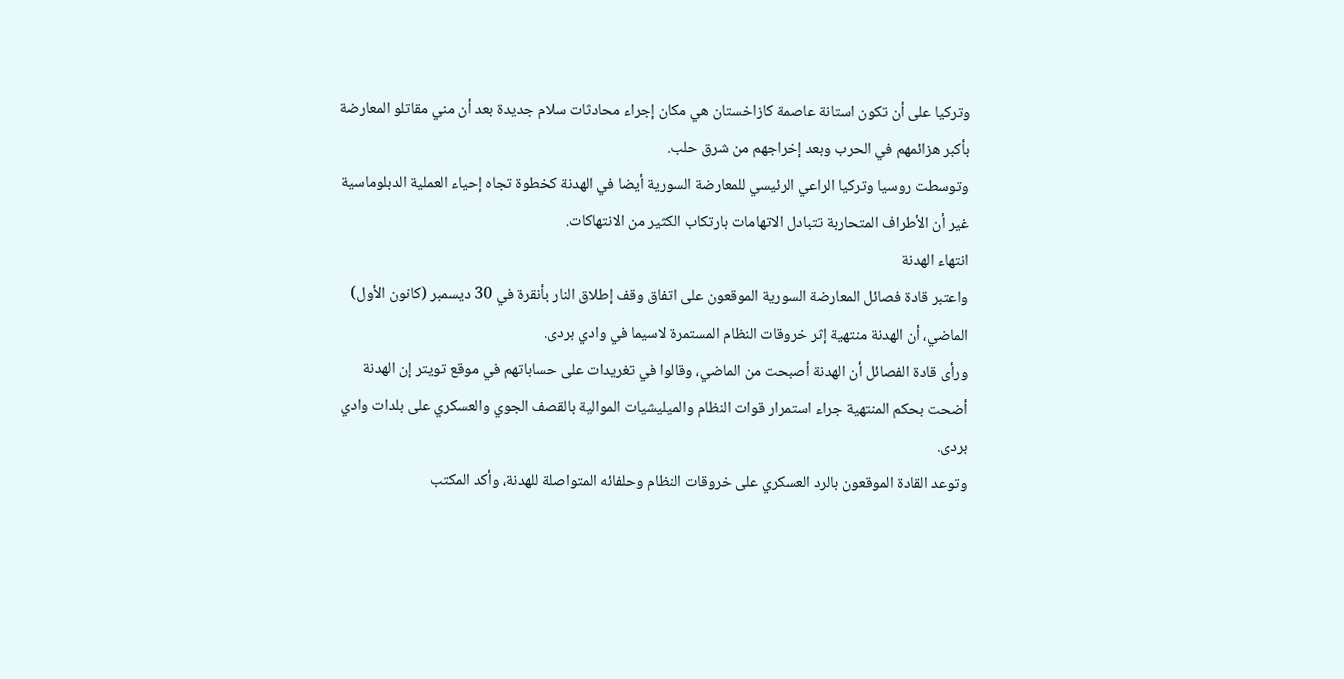وتركيا على أن تكون استانة عاصمة كازاخستان هي مكان إجراء محادثات سلام جديدة بعد أن مني مقاتلو المعارضة بأكبر هزائمهم في الحرب وبعد إخراجهم من شرق حلب.
وتوسطت روسيا وتركيا الراعي الرئيسي للمعارضة السورية أيضا في الهدنة كخطوة تجاه إحياء العملية الدبلوماسية غير أن الأطراف المتحاربة تتبادل الاتهامات بارتكاب الكثير من الانتهاكات.
انتهاء الهدنة
واعتبر قادة فصائل المعارضة السورية الموقعون على اتفاق وقف إطلاق النار بأنقرة في 30 ديسمبر (كانون الأول) الماضي، أن الهدنة منتهية إثر خروقات النظام المستمرة لاسيما في وادي بردى.
ورأى قادة الفصائل أن الهدنة أصبحت من الماضي، وقالوا في تغريدات على حساباتهم في موقع تويتر إن الهدنة أضحت بحكم المنتهية جراء استمرار قوات النظام والميليشيات الموالية بالقصف الجوي والعسكري على بلدات وادي بردى.
وتوعد القادة الموقعون بالرد العسكري على خروقات النظام وحلفائه المتواصلة للهدنة، وأكد المكتب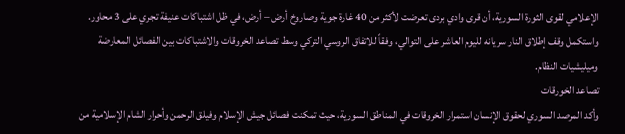الإعلامي لقوى الثورة السورية، أن قرى وادي بردى تعرضت لأكثر من 40 غارة جوية وصاروخ أرض – أرض، في ظل اشتباكات عنيفة تجري على 3 محاور.
واستكمل وقف إطلاق النار سريانه لليوم العاشر على التوالي، وفقاً للاتفاق الروسي التركي وسط تصاعد الخروقات والاشتباكات بين الفصائل المعارضة وميليشيات النظام.
تصاعد الخورقات
وأكد المرصد السوري لحقوق الإنسان استمرار الخروقات في المناطق السورية، حيث تمكنت فصائل جيش الإسلام وفيلق الرحمن وأحرار الشام الإسلامية من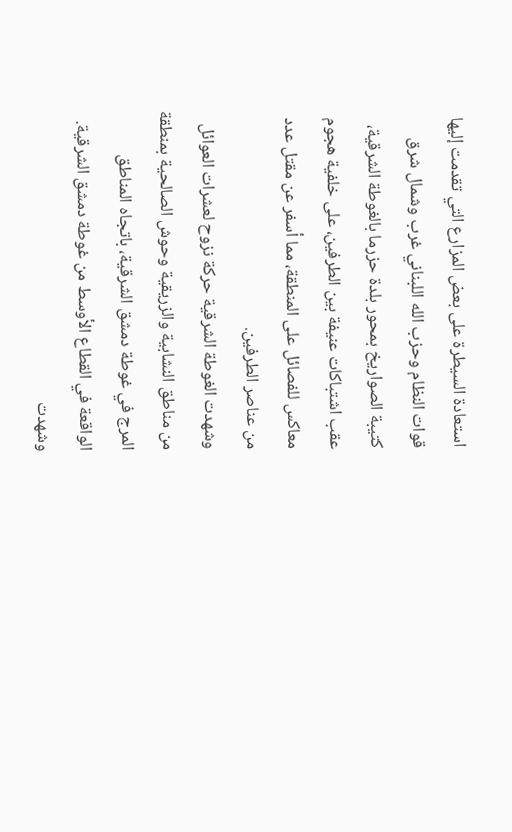استعادة السيطرة على بعض المزارع التي تقدمت إليها قوات النظام وحزب الله اللبناني غرب وشمال شرق كتيبة الصواريخ بمحور بلدة حزرما بالغوطة الشرقية، عقب اشتباكات عنيفة بين الطرفين، على خلفية هجوم معاكس للفصائل على المنطقة، مما أسفر عن مقتل عدد من عناصر الطرفين.
وشهدت الغوطة الشرقية حركة نزوح لعشرات العوائل من مناطق النشابية والزريقية وحوش الصالحية بمنطقة المرج في غوطة دمشق الشرقية، باتجاه المناطق الواقعة في القطاع الأوسط من غوطة دمشق الشرقية.
وشهدت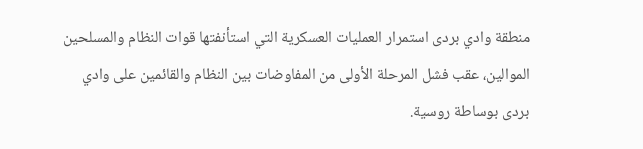منطقة وادي بردى استمرار العمليات العسكرية التي استأنفتها قوات النظام والمسلحين الموالين، عقب فشل المرحلة الأولى من المفاوضات بين النظام والقائمين على وادي بردى بوساطة روسية.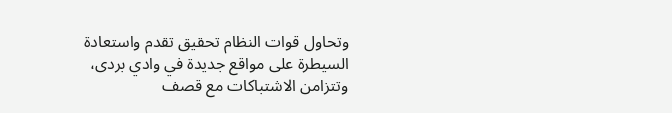وتحاول قوات النظام تحقيق تقدم واستعادة السيطرة على مواقع جديدة في وادي بردى، وتتزامن الاشتباكات مع قصف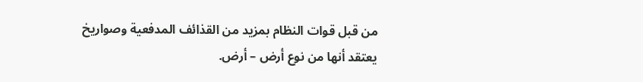من قبل قوات النظام بمزيد من القذائف المدفعية وصواريخ يعتقد أنها من نوع أرض – أرض.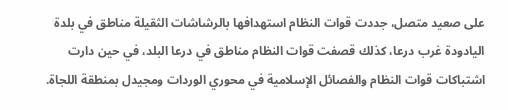على صعيد متصل، جددت قوات النظام استهدافها بالرشاشات الثقيلة مناطق في بلدة اليادودة غرب درعا، كذلك قصفت قوات النظام مناطق في درعا البلد، في حين دارت اشتباكات قوات النظام والفصائل الإسلامية في محوري الوردات ومجيدل بمنطقة اللجاة.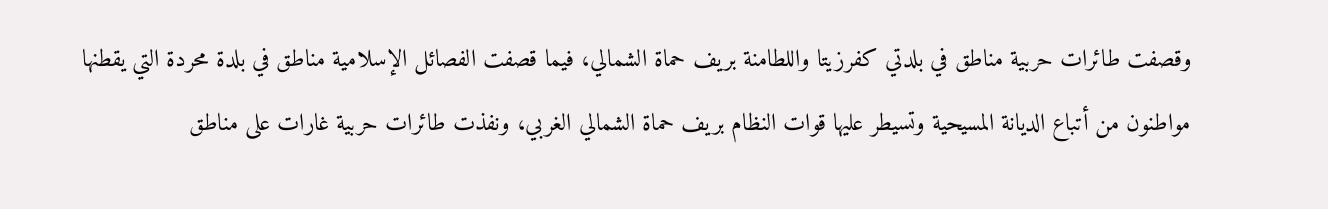وقصفت طائرات حربية مناطق في بلدتي كفرزيتا واللطامنة بريف حماة الشمالي، فيما قصفت الفصائل الإسلامية مناطق في بلدة محردة التي يقطنها مواطنون من أتباع الديانة المسيحية وتسيطر عليها قوات النظام بريف حماة الشمالي الغربي، ونفذت طائرات حربية غارات على مناطق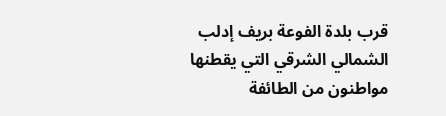قرب بلدة الفوعة بريف إدلب الشمالي الشرقي التي يقطنها مواطنون من الطائفة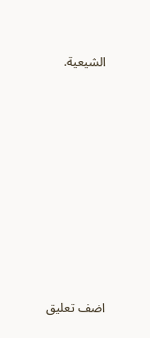الشيعية.









اضف تعليق